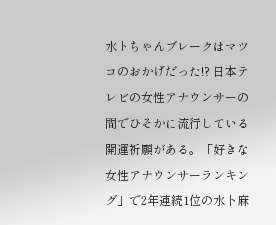水トちゃんブレークはマツコのおかげだった!? 日本テレビの女性アナウンサーの間でひそかに流行している開運祈願がある。「好きな女性アナウンサーランキング」で2年連続1位の水卜麻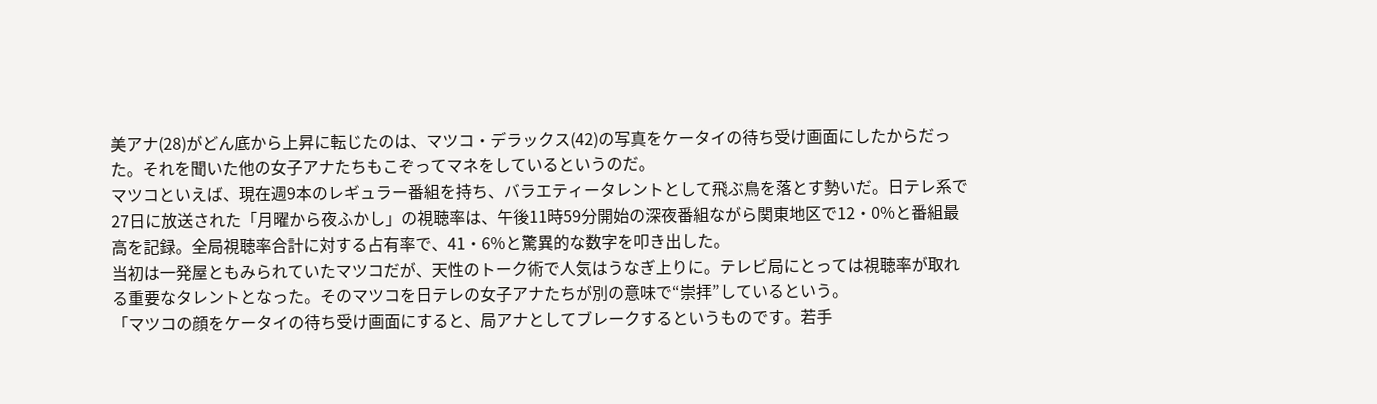美アナ(28)がどん底から上昇に転じたのは、マツコ・デラックス(42)の写真をケータイの待ち受け画面にしたからだった。それを聞いた他の女子アナたちもこぞってマネをしているというのだ。
マツコといえば、現在週9本のレギュラー番組を持ち、バラエティータレントとして飛ぶ鳥を落とす勢いだ。日テレ系で27日に放送された「月曜から夜ふかし」の視聴率は、午後11時59分開始の深夜番組ながら関東地区で12・0%と番組最高を記録。全局視聴率合計に対する占有率で、41・6%と驚異的な数字を叩き出した。
当初は一発屋ともみられていたマツコだが、天性のトーク術で人気はうなぎ上りに。テレビ局にとっては視聴率が取れる重要なタレントとなった。そのマツコを日テレの女子アナたちが別の意味で“崇拝”しているという。
「マツコの顔をケータイの待ち受け画面にすると、局アナとしてブレークするというものです。若手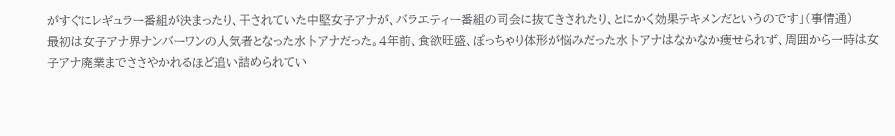がすぐにレギュラー番組が決まったり、干されていた中堅女子アナが、バラエティー番組の司会に抜てきされたり、とにかく効果テキメンだというのです」(事情通)
最初は女子アナ界ナンバーワンの人気者となった水卜アナだった。4年前、食欲旺盛、ぽっちゃり体形が悩みだった水卜アナはなかなか痩せられず、周囲から一時は女子アナ廃業までささやかれるほど追い詰められてい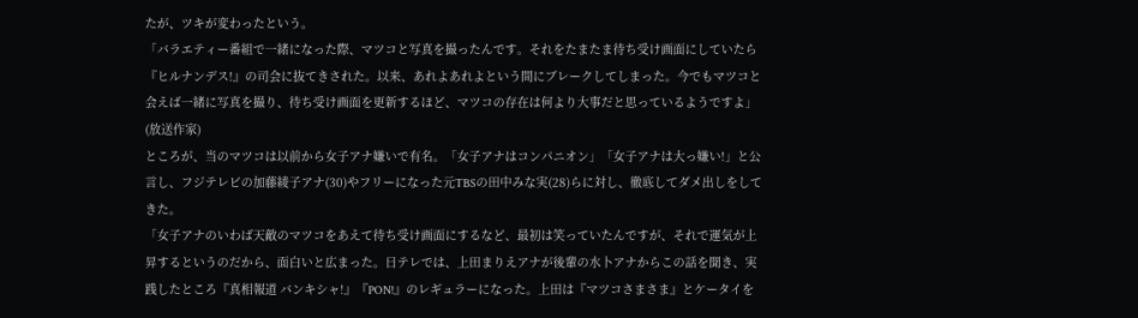たが、ツキが変わったという。
「バラエティー番組で一緒になった際、マツコと写真を撮ったんです。それをたまたま待ち受け画面にしていたら『ヒルナンデス!』の司会に抜てきされた。以来、あれよあれよという間にブレークしてしまった。今でもマツコと会えば一緒に写真を撮り、待ち受け画面を更新するほど、マツコの存在は何より大事だと思っているようですよ」(放送作家)
ところが、当のマツコは以前から女子アナ嫌いで有名。「女子アナはコンパニオン」「女子アナは大っ嫌い!」と公言し、フジテレビの加藤綾子アナ(30)やフリーになった元TBSの田中みな実(28)らに対し、徹底してダメ出しをしてきた。
「女子アナのいわば天敵のマツコをあえて待ち受け画面にするなど、最初は笑っていたんですが、それで運気が上昇するというのだから、面白いと広まった。日テレでは、上田まりえアナが後輩の水卜アナからこの話を聞き、実践したところ『真相報道 バンキシャ!』『PON!』のレギュラーになった。上田は『マツコさまさま』とケータイを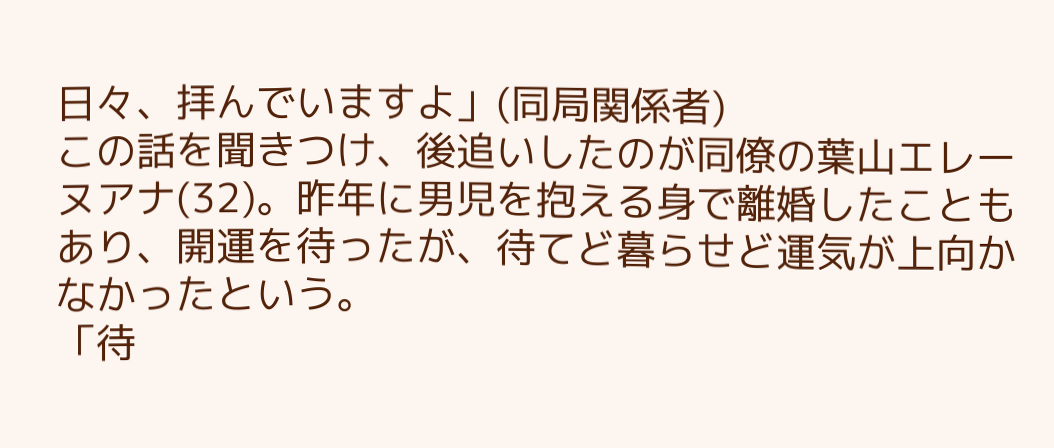日々、拝んでいますよ」(同局関係者)
この話を聞きつけ、後追いしたのが同僚の葉山エレーヌアナ(32)。昨年に男児を抱える身で離婚したこともあり、開運を待ったが、待てど暮らせど運気が上向かなかったという。
「待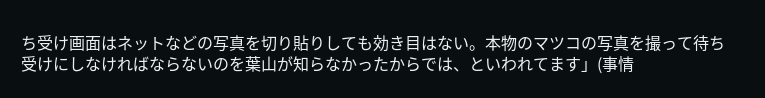ち受け画面はネットなどの写真を切り貼りしても効き目はない。本物のマツコの写真を撮って待ち受けにしなければならないのを葉山が知らなかったからでは、といわれてます」(事情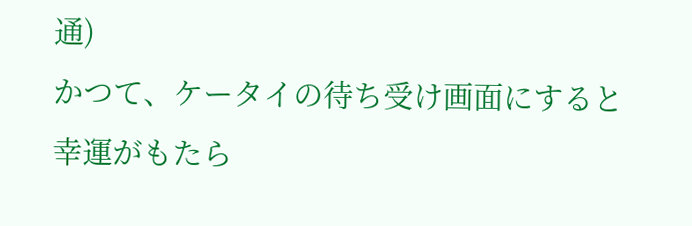通)
かつて、ケータイの待ち受け画面にすると幸運がもたら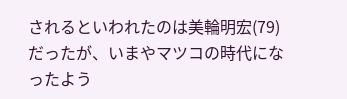されるといわれたのは美輪明宏(79)だったが、いまやマツコの時代になったよう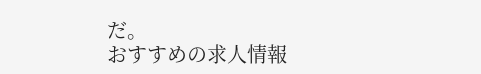だ。
おすすめの求人情報